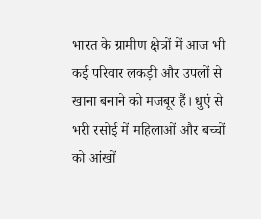भारत के ग्रामीण क्षेत्रों में आज भी कई परिवार लकड़ी और उपलों से खाना बनाने को मजबूर हैं। धुएं से भरी रसोई में महिलाओं और बच्चों को आंखों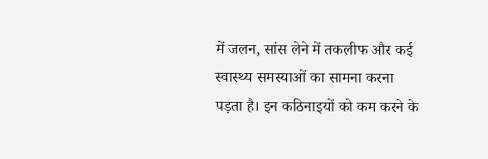में जलन, सांस लेने में तकलीफ और कई स्वास्थ्य समस्याओं का सामना करना पड़ता है। इन कठिनाइयों को कम करने के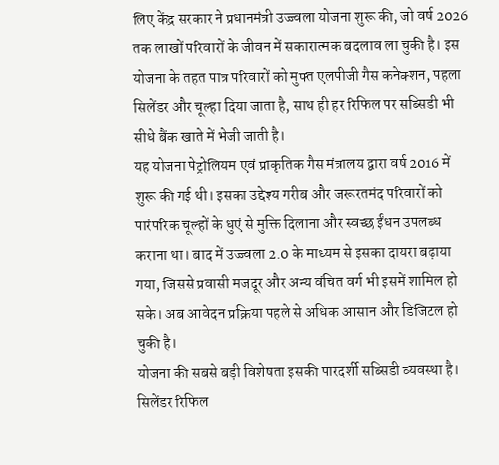लिए केंद्र सरकार ने प्रधानमंत्री उज्ज्वला योजना शुरू की, जो वर्ष 2026 तक लाखों परिवारों के जीवन में सकारात्मक बदलाव ला चुकी है। इस योजना के तहत पात्र परिवारों को मुफ्त एलपीजी गैस कनेक्शन, पहला सिलेंडर और चूल्हा दिया जाता है, साथ ही हर रिफिल पर सब्सिडी भी सीधे बैंक खाते में भेजी जाती है।
यह योजना पेट्रोलियम एवं प्राकृतिक गैस मंत्रालय द्वारा वर्ष 2016 में शुरू की गई थी। इसका उद्देश्य गरीब और जरूरतमंद परिवारों को पारंपरिक चूल्हों के धुएं से मुक्ति दिलाना और स्वच्छ ईंधन उपलब्ध कराना था। बाद में उज्ज्वला 2.0 के माध्यम से इसका दायरा बढ़ाया गया, जिससे प्रवासी मजदूर और अन्य वंचित वर्ग भी इसमें शामिल हो सके। अब आवेदन प्रक्रिया पहले से अधिक आसान और डिजिटल हो चुकी है।
योजना की सबसे बड़ी विशेषता इसकी पारदर्शी सब्सिडी व्यवस्था है। सिलेंडर रिफिल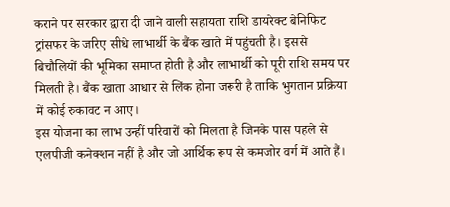कराने पर सरकार द्वारा दी जाने वाली सहायता राशि डायरेक्ट बेनिफिट ट्रांसफर के जरिए सीधे लाभार्थी के बैंक खाते में पहुंचती है। इससे बिचौलियों की भूमिका समाप्त होती है और लाभार्थी को पूरी राशि समय पर मिलती है। बैंक खाता आधार से लिंक होना जरूरी है ताकि भुगतान प्रक्रिया में कोई रुकावट न आए।
इस योजना का लाभ उन्हीं परिवारों को मिलता है जिनके पास पहले से एलपीजी कनेक्शन नहीं है और जो आर्थिक रूप से कमजोर वर्ग में आते हैं।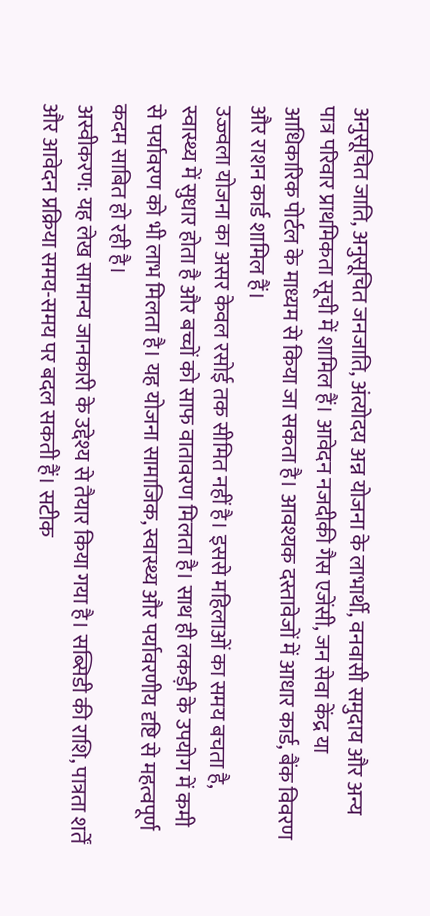अनुसूचित जाति, अनुसूचित जनजाति, अंत्योदय अन्न योजना के लाभार्थी, वनवासी समुदाय और अन्य पात्र परिवार प्राथमिकता सूची में शामिल हैं। आवेदन नजदीकी गैस एजेंसी, जन सेवा केंद्र या आधिकारिक पोर्टल के माध्यम से किया जा सकता है। आवश्यक दस्तावेजों में आधार कार्ड, बैंक विवरण और राशन कार्ड शामिल हैं।
उज्ज्वला योजना का असर केवल रसोई तक सीमित नहीं है। इससे महिलाओं का समय बचता है, स्वास्थ्य में सुधार होता है और बच्चों को साफ वातावरण मिलता है। साथ ही लकड़ी के उपयोग में कमी से पर्यावरण को भी लाभ मिलता है। यह योजना सामाजिक, स्वास्थ्य और पर्यावरणीय दृष्टि से महत्वपूर्ण कदम साबित हो रही है।
अस्वीकरण: यह लेख सामान्य जानकारी के उद्देश्य से तैयार किया गया है। सब्सिडी की राशि, पात्रता शर्तें और आवेदन प्रक्रिया समय-समय पर बदल सकती हैं। सटीक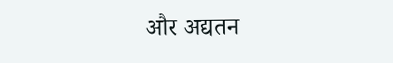और अद्यतन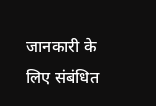जानकारी के लिए संबंधित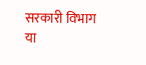सरकारी विभाग या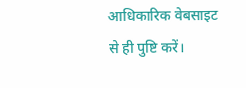आधिकारिक वेबसाइट से ही पुष्टि करें।